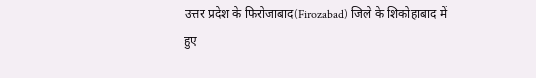उत्तर प्रदेश के फिरोजाबाद(Firozabad) जिले के शिकोहाबाद में हुए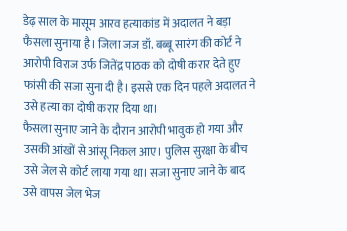डेढ़ साल के मासूम आरव हत्याकांड में अदालत ने बड़ा फैसला सुनाया है। जिला जज डॉ. बब्बू सारंग की कोर्ट ने आरोपी विराज उर्फ जितेंद्र पाठक को दोषी करार देते हुए फांसी की सजा सुना दी है। इससे एक दिन पहले अदालत ने उसे हत्या का दोषी करार दिया था।
फैसला सुनाए जाने के दौरान आरोपी भावुक हो गया और उसकी आंखों से आंसू निकल आए। पुलिस सुरक्षा के बीच उसे जेल से कोर्ट लाया गया था। सजा सुनाए जाने के बाद उसे वापस जेल भेज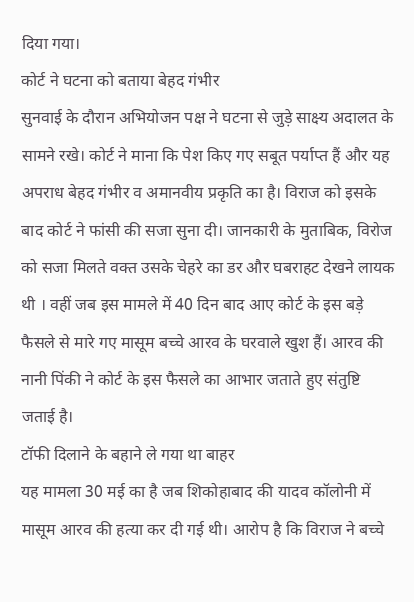दिया गया।
कोर्ट ने घटना को बताया बेहद गंभीर
सुनवाई के दौरान अभियोजन पक्ष ने घटना से जुड़े साक्ष्य अदालत के सामने रखे। कोर्ट ने माना कि पेश किए गए सबूत पर्याप्त हैं और यह अपराध बेहद गंभीर व अमानवीय प्रकृति का है। विराज को इसके बाद कोर्ट ने फांसी की सजा सुना दी। जानकारी के मुताबिक, विरोज को सजा मिलते वक्त उसके चेहरे का डर और घबराहट देखने लायक थी । वहीं जब इस मामले में 40 दिन बाद आए कोर्ट के इस बड़े फैसले से मारे गए मासूम बच्चे आरव के घरवाले खुश हैं। आरव की नानी पिंकी ने कोर्ट के इस फैसले का आभार जताते हुए संतुष्टि जताई है।
टॉफी दिलाने के बहाने ले गया था बाहर
यह मामला 30 मई का है जब शिकोहाबाद की यादव कॉलोनी में मासूम आरव की हत्या कर दी गई थी। आरोप है कि विराज ने बच्चे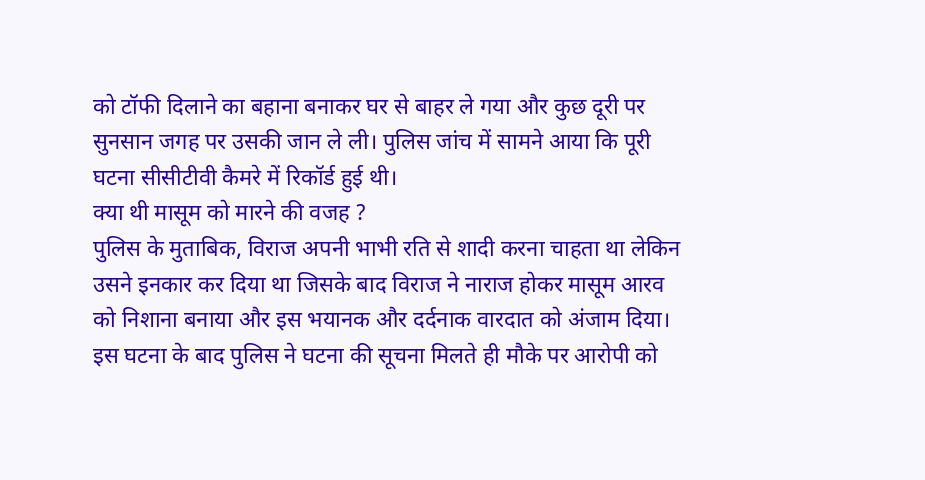को टॉफी दिलाने का बहाना बनाकर घर से बाहर ले गया और कुछ दूरी पर सुनसान जगह पर उसकी जान ले ली। पुलिस जांच में सामने आया कि पूरी घटना सीसीटीवी कैमरे में रिकॉर्ड हुई थी।
क्या थी मासूम को मारने की वजह ?
पुलिस के मुताबिक, विराज अपनी भाभी रति से शादी करना चाहता था लेकिन उसने इनकार कर दिया था जिसके बाद विराज ने नाराज होकर मासूम आरव को निशाना बनाया और इस भयानक और दर्दनाक वारदात को अंजाम दिया। इस घटना के बाद पुलिस ने घटना की सूचना मिलते ही मौके पर आरोपी को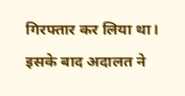गिरफ्तार कर लिया था। इसके बाद अदालत ने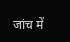जांच में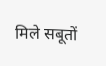मिले सबूतों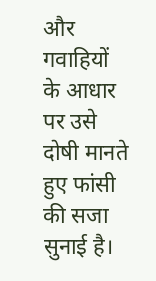और गवाहियों के आधार पर उसे दोषी मानते हुए फांसी की सजा सुनाई है।